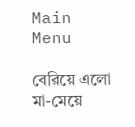Main Menu

বেরিয়ে এলো মা-মেয়ে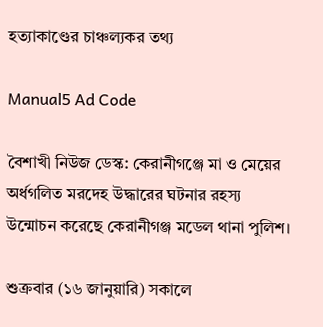হত্যাকাণ্ডের চাঞ্চল্যকর তথ্য

Manual5 Ad Code

বৈশাখী নিউজ ডেস্ক: কেরানীগঞ্জে মা ও মেয়ের অর্ধগলিত মরদেহ উদ্ধারের ঘটনার রহস্য উন্মোচন করেছে কেরানীগঞ্জ মডেল থানা পুলিশ।

শুক্রবার (১৬ জানুয়ারি) সকালে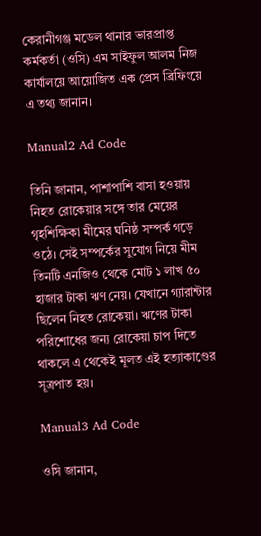কেরানীগঞ্জ মডেল থানার ভারপ্রাপ্ত কর্মকর্তা (ওসি) এম সাইফুল আলম নিজ কার্যালয়ে আয়োজিত এক প্রেস ব্রিফিংয়ে এ তথ্য জানান।

Manual2 Ad Code

তিনি জানান, পাশাপাশি বাসা হওয়ায় নিহত রোকেয়ার সঙ্গে তার মেয়ের গৃহশিক্ষিকা মীমের ঘনিষ্ঠ সম্পর্ক গড়ে ওঠে। সেই সম্পর্কের সুযোগ নিয়ে মীম তিনটি এনজিও থেকে মোট ১ লাখ ৫০ হাজার টাকা ঋণ নেয়। যেখানে গ্যারান্টার ছিলেন নিহত রোকেয়া। ঋণের টাকা পরিশোধের জন্য রোকেয়া চাপ দিতে থাকলে এ থেকেই মূলত এই হত্যাকাণ্ডের সূত্রপাত হয়।

Manual3 Ad Code

ওসি জানান,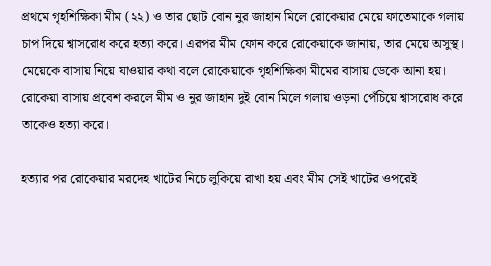প্রথমে গৃহশিক্ষিকা মীম (২২) ও তার ছোট বোন নুর জাহান মিলে রোকেয়ার মেয়ে ফাতেমাকে গলায় চাপ দিয়ে শ্বাসরোধ করে হত্যা করে। এরপর মীম ফোন করে রোকেয়াকে জানায়, তার মেয়ে অসুস্থ। মেয়েকে বাসায় নিয়ে যাওয়ার কথা বলে রোকেয়াকে গৃহশিক্ষিকা মীমের বাসায় ডেকে আনা হয়। রোকেয়া বাসায় প্রবেশ করলে মীম ও নুর জাহান দুই বোন মিলে গলায় ওড়না পেঁচিয়ে শ্বাসরোধ করে তাকেও হত্যা করে।

হত্যার পর রোকেয়ার মরদেহ খাটের নিচে লুকিয়ে রাখা হয় এবং মীম সেই খাটের ওপরেই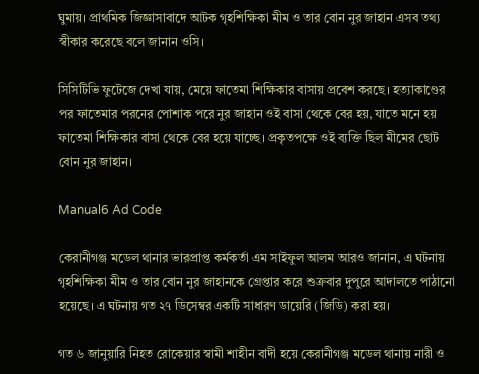ঘুমায়। প্রাথমিক জিজ্ঞাসাবাদে আটক গৃহশিক্ষিকা মীম ও তার বোন নুর জাহান এসব তথ্য স্বীকার করেছে বলে জানান ওসি।

সিসিটিভি ফুটেজে দেখা যায়, মেয়ে ফাতেমা শিক্ষিকার বাসায় প্রবেশ করছে। হত্যাকাণ্ডের পর ফাতেমার পরনের পোশাক পরে নুর জাহান ওই বাসা থেকে বের হয়, যাতে মনে হয় ফাতেমা শিক্ষিকার বাসা থেকে বের হয়ে যাচ্ছে। প্রকৃতপক্ষে ওই ব্যক্তি ছিল মীমের ছোট বোন নুর জাহান।

Manual6 Ad Code

কেরানীগঞ্জ মডেল থানার ভারপ্রাপ্ত কর্মকর্তা এম সাইফুল আলম আরও জানান, এ ঘটনায় গৃহশিক্ষিকা মীম ও তার বোন নুর জাহানকে গ্রেপ্তার করে শুক্রবার দুপুরে আদালতে পাঠানো হয়েছে। এ ঘটনায় গত ২৭ ডিসেম্বর একটি সাধারণ ডায়েরি (জিডি) করা হয়।

গত ৬ জানুয়ারি নিহত রোকেয়ার স্বামী শাহীন বাদী হয়ে কেরানীগঞ্জ মডেল থানায় নারী ও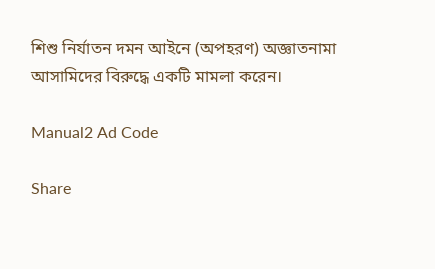শিশু নির্যাতন দমন আইনে (অপহরণ) অজ্ঞাতনামা আসামিদের বিরুদ্ধে একটি মামলা করেন।

Manual2 Ad Code

Share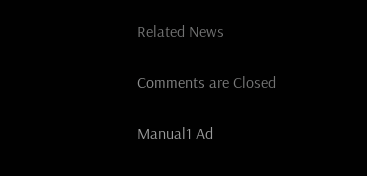Related News

Comments are Closed

Manual1 Ad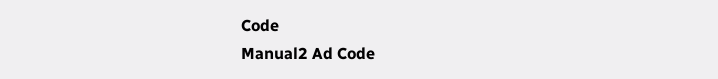Code
Manual2 Ad Code